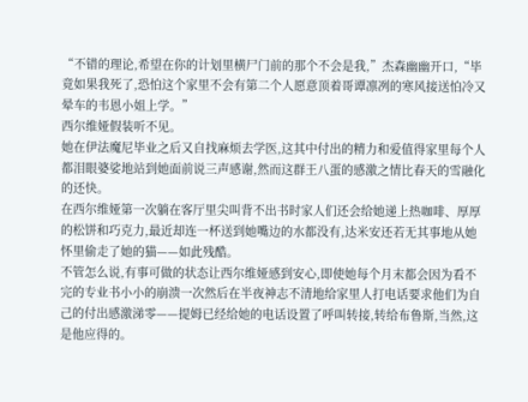“不错的理论,希望在你的计划里横尸门前的那个不会是我,”杰森幽幽开口,“毕竟如果我死了,恐怕这个家里不会有第二个人愿意顶着哥谭凛冽的寒风接送怕冷又晕车的韦恩小姐上学。”
西尔维娅假装听不见。
她在伊法魔尼毕业之后又自找麻烦去学医,这其中付出的精力和爱值得家里每个人都泪眼婆娑地站到她面前说三声感谢,然而这群王八蛋的感激之情比春天的雪融化的还快。
在西尔维娅第一次躺在客厅里尖叫背不出书时家人们还会给她递上热咖啡、厚厚的松饼和巧克力,最近却连一杯送到她嘴边的水都没有,达米安还若无其事地从她怀里偷走了她的猫——如此残酷。
不管怎么说,有事可做的状态让西尔维娅感到安心,即使她每个月末都会因为看不完的专业书小小的崩溃一次然后在半夜神志不清地给家里人打电话要求他们为自己的付出感激涕零——提姆已经给她的电话设置了呼叫转接,转给布鲁斯,当然,这是他应得的。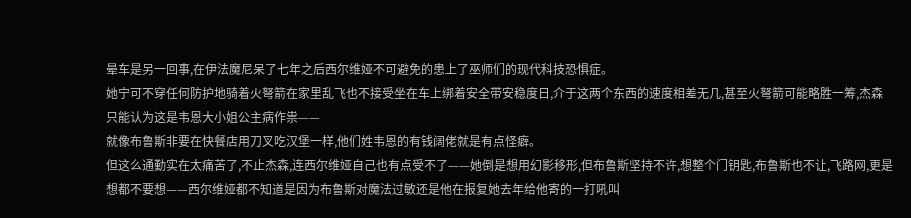晕车是另一回事,在伊法魔尼呆了七年之后西尔维娅不可避免的患上了巫师们的现代科技恐惧症。
她宁可不穿任何防护地骑着火弩箭在家里乱飞也不接受坐在车上绑着安全带安稳度日,介于这两个东西的速度相差无几,甚至火弩箭可能略胜一筹,杰森只能认为这是韦恩大小姐公主病作祟——
就像布鲁斯非要在快餐店用刀叉吃汉堡一样,他们姓韦恩的有钱阔佬就是有点怪癖。
但这么通勤实在太痛苦了,不止杰森,连西尔维娅自己也有点受不了——她倒是想用幻影移形,但布鲁斯坚持不许,想整个门钥匙,布鲁斯也不让,飞路网,更是想都不要想——西尔维娅都不知道是因为布鲁斯对魔法过敏还是他在报复她去年给他寄的一打吼叫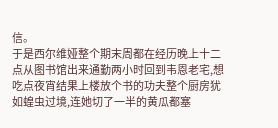信。
于是西尔维娅整个期末周都在经历晚上十二点从图书馆出来通勤两小时回到韦恩老宅,想吃点夜宵结果上楼放个书的功夫整个厨房犹如蝗虫过境,连她切了一半的黄瓜都塞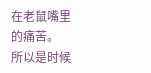在老鼠嘴里的痛苦。
所以是时候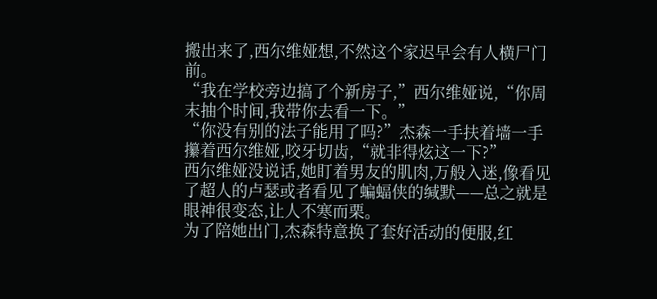搬出来了,西尔维娅想,不然这个家迟早会有人横尸门前。
“我在学校旁边搞了个新房子,”西尔维娅说,“你周末抽个时间,我带你去看一下。”
“你没有别的法子能用了吗?”杰森一手扶着墙一手攥着西尔维娅,咬牙切齿,“就非得炫这一下?”
西尔维娅没说话,她盯着男友的肌肉,万般入迷,像看见了超人的卢瑟或者看见了蝙蝠侠的缄默——总之就是眼神很变态,让人不寒而栗。
为了陪她出门,杰森特意换了套好活动的便服,红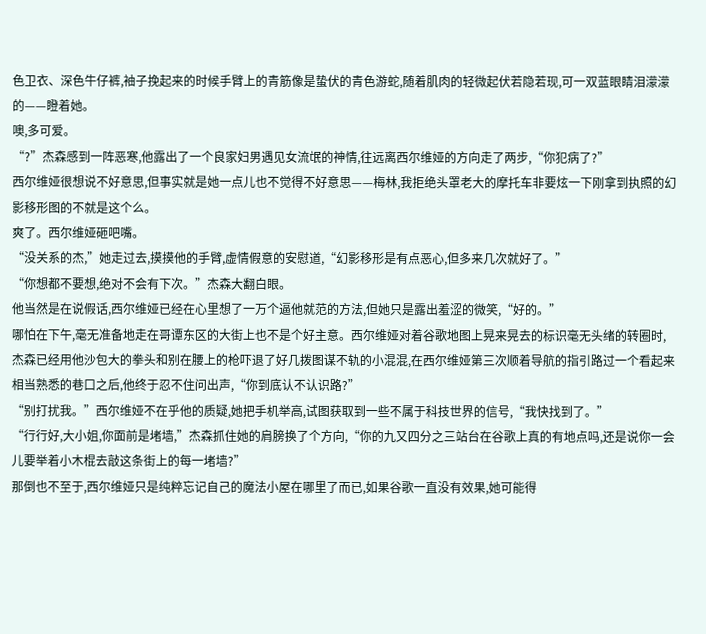色卫衣、深色牛仔裤,袖子挽起来的时候手臂上的青筋像是蛰伏的青色游蛇,随着肌肉的轻微起伏若隐若现,可一双蓝眼睛泪濛濛的——瞪着她。
噢,多可爱。
“?”杰森感到一阵恶寒,他露出了一个良家妇男遇见女流氓的神情,往远离西尔维娅的方向走了两步,“你犯病了?”
西尔维娅很想说不好意思,但事实就是她一点儿也不觉得不好意思——梅林,我拒绝头罩老大的摩托车非要炫一下刚拿到执照的幻影移形图的不就是这个么。
爽了。西尔维娅砸吧嘴。
“没关系的杰,”她走过去,摸摸他的手臂,虚情假意的安慰道,“幻影移形是有点恶心,但多来几次就好了。”
“你想都不要想,绝对不会有下次。”杰森大翻白眼。
他当然是在说假话,西尔维娅已经在心里想了一万个逼他就范的方法,但她只是露出羞涩的微笑,“好的。”
哪怕在下午,毫无准备地走在哥谭东区的大街上也不是个好主意。西尔维娅对着谷歌地图上晃来晃去的标识毫无头绪的转圈时,杰森已经用他沙包大的拳头和别在腰上的枪吓退了好几拨图谋不轨的小混混,在西尔维娅第三次顺着导航的指引路过一个看起来相当熟悉的巷口之后,他终于忍不住问出声,“你到底认不认识路?”
“别打扰我。”西尔维娅不在乎他的质疑,她把手机举高,试图获取到一些不属于科技世界的信号,“我快找到了。”
“行行好,大小姐,你面前是堵墙,”杰森抓住她的肩膀换了个方向,“你的九又四分之三站台在谷歌上真的有地点吗,还是说你一会儿要举着小木棍去敲这条街上的每一堵墙?”
那倒也不至于,西尔维娅只是纯粹忘记自己的魔法小屋在哪里了而已,如果谷歌一直没有效果,她可能得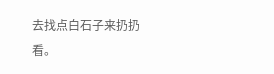去找点白石子来扔扔看。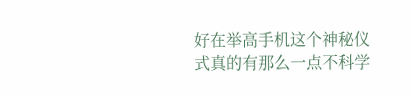好在举高手机这个神秘仪式真的有那么一点不科学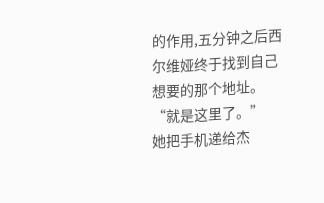的作用,五分钟之后西尔维娅终于找到自己想要的那个地址。“就是这里了。”
她把手机递给杰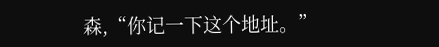森,“你记一下这个地址。”